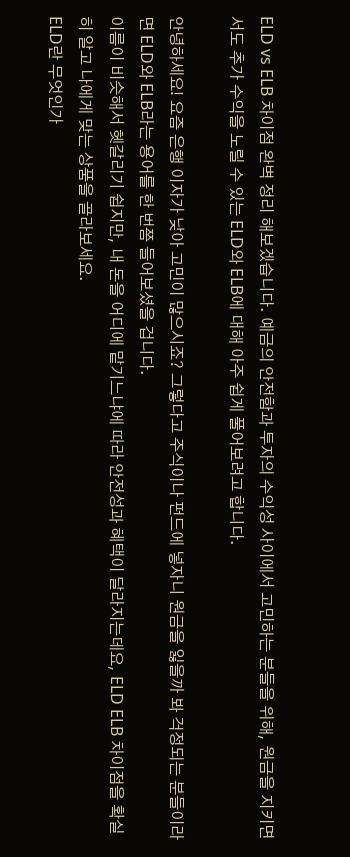ELD vs ELB 차이점 완벽 정리 해보겠습니다. 예금의 안전함과 투자의 수익성 사이에서 고민하는 분들을 위해, 원금을 지키면서도 추가 수익을 노릴 수 있는 ELD와 ELB에 대해 아주 쉽게 풀어보려고 합니다.

안녕하세요! 요즘 은행 이자가 낮아 고민이 많으시죠? 그렇다고 주식이나 펀드에 넣자니 원금을 잃을까 봐 걱정되는 분들이라면 ELD와 ELB라는 용어를 한 번쯤 들어보셨을 겁니다.
이름이 비슷해서 헷갈리기 쉽지만, 내 돈을 어디에 맡기느냐에 따라 안전성과 혜택이 달라지는데요, ELD ELB 차이점을 확실히 알고 나에게 맞는 상품을 골라보세요.
ELD란 무엇인가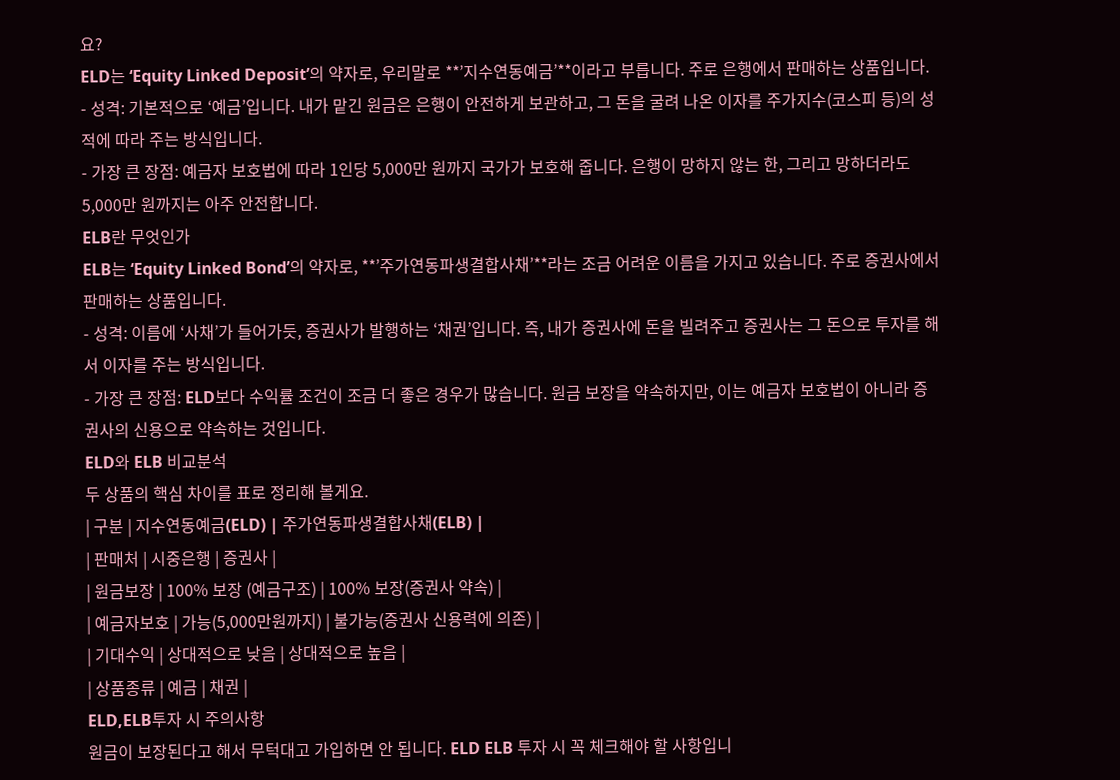요?
ELD는 ‘Equity Linked Deposit’의 약자로, 우리말로 **’지수연동예금’**이라고 부릅니다. 주로 은행에서 판매하는 상품입니다.
- 성격: 기본적으로 ‘예금’입니다. 내가 맡긴 원금은 은행이 안전하게 보관하고, 그 돈을 굴려 나온 이자를 주가지수(코스피 등)의 성적에 따라 주는 방식입니다.
- 가장 큰 장점: 예금자 보호법에 따라 1인당 5,000만 원까지 국가가 보호해 줍니다. 은행이 망하지 않는 한, 그리고 망하더라도 5,000만 원까지는 아주 안전합니다.
ELB란 무엇인가
ELB는 ‘Equity Linked Bond’의 약자로, **’주가연동파생결합사채’**라는 조금 어려운 이름을 가지고 있습니다. 주로 증권사에서 판매하는 상품입니다.
- 성격: 이름에 ‘사채’가 들어가듯, 증권사가 발행하는 ‘채권’입니다. 즉, 내가 증권사에 돈을 빌려주고 증권사는 그 돈으로 투자를 해서 이자를 주는 방식입니다.
- 가장 큰 장점: ELD보다 수익률 조건이 조금 더 좋은 경우가 많습니다. 원금 보장을 약속하지만, 이는 예금자 보호법이 아니라 증권사의 신용으로 약속하는 것입니다.
ELD와 ELB 비교분석
두 상품의 핵심 차이를 표로 정리해 볼게요.
| 구분 | 지수연동예금(ELD) | 주가연동파생결합사채(ELB) |
| 판매처 | 시중은행 | 증권사 |
| 원금보장 | 100% 보장 (예금구조) | 100% 보장(증권사 약속) |
| 예금자보호 | 가능(5,000만원까지) | 불가능(증권사 신용력에 의존) |
| 기대수익 | 상대적으로 낮음 | 상대적으로 높음 |
| 상품종류 | 예금 | 채권 |
ELD,ELB투자 시 주의사항
원금이 보장된다고 해서 무턱대고 가입하면 안 됩니다. ELD ELB 투자 시 꼭 체크해야 할 사항입니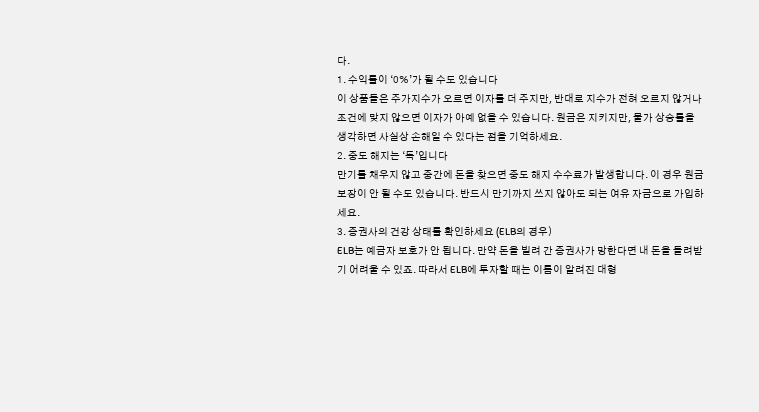다.
1. 수익률이 ‘0%’가 될 수도 있습니다
이 상품들은 주가지수가 오르면 이자를 더 주지만, 반대로 지수가 전혀 오르지 않거나 조건에 맞지 않으면 이자가 아예 없을 수 있습니다. 원금은 지키지만, 물가 상승률을 생각하면 사실상 손해일 수 있다는 점을 기억하세요.
2. 중도 해지는 ‘독’입니다
만기를 채우지 않고 중간에 돈을 찾으면 중도 해지 수수료가 발생합니다. 이 경우 원금 보장이 안 될 수도 있습니다. 반드시 만기까지 쓰지 않아도 되는 여유 자금으로 가입하세요.
3. 증권사의 건강 상태를 확인하세요 (ELB의 경우)
ELB는 예금자 보호가 안 됩니다. 만약 돈을 빌려 간 증권사가 망한다면 내 돈을 돌려받기 어려울 수 있죠. 따라서 ELB에 투자할 때는 이름이 알려진 대형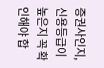증권사인지, 신용등급이 높은지 꼭 확인해야 합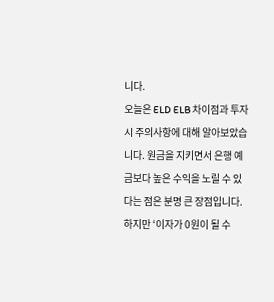니다.
오늘은 ELD ELB 차이점과 투자 시 주의사항에 대해 알아보았습니다. 원금을 지키면서 은행 예금보다 높은 수익을 노릴 수 있다는 점은 분명 큰 장점입니다. 하지만 ‘이자가 0원이 될 수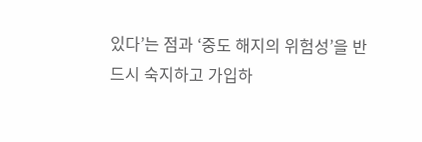있다’는 점과 ‘중도 해지의 위험성’을 반드시 숙지하고 가입하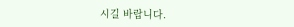시길 바랍니다.